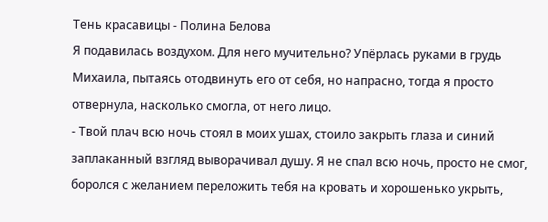Тень красавицы - Полина Белова
Я подавилась воздухом. Для него мучительно? Упёрлась руками в грудь Михаила, пытаясь отодвинуть его от себя, но напрасно, тогда я просто отвернула, насколько смогла, от него лицо.
- Твой плач всю ночь стоял в моих ушах, стоило закрыть глаза и синий заплаканный взгляд выворачивал душу. Я не спал всю ночь, просто не смог, боролся с желанием переложить тебя на кровать и хорошенько укрыть,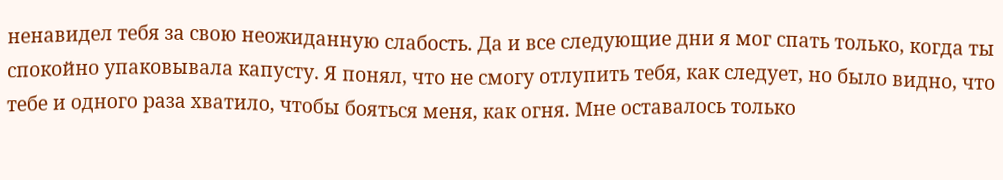ненавидел тебя за свою неожиданную слабость. Да и все следующие дни я мог спать только, когда ты спокойно упаковывала капусту. Я понял, что не смогу отлупить тебя, как следует, но было видно, что тебе и одного раза хватило, чтобы бояться меня, как огня. Мне оставалось только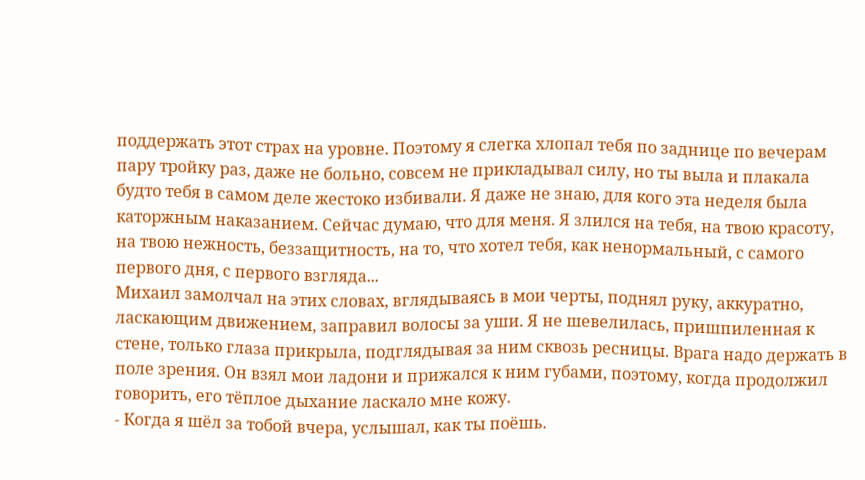поддержать этот страх на уровне. Поэтому я слегка хлопал тебя по заднице по вечерам пару тройку раз, даже не больно, совсем не прикладывал силу, но ты выла и плакала будто тебя в самом деле жестоко избивали. Я даже не знаю, для кого эта неделя была каторжным наказанием. Сейчас думаю, что для меня. Я злился на тебя, на твою красоту, на твою нежность, беззащитность, на то, что хотел тебя, как ненормальный, с самого первого дня, с первого взгляда...
Михаил замолчал на этих словах, вглядываясь в мои черты, поднял руку, аккуратно, ласкающим движением, заправил волосы за уши. Я не шевелилась, пришпиленная к стене, только глаза прикрыла, подглядывая за ним сквозь ресницы. Врага надо держать в поле зрения. Он взял мои ладони и прижался к ним губами, поэтому, когда продолжил говорить, его тёплое дыхание ласкало мне кожу.
- Когда я шёл за тобой вчера, услышал, как ты поёшь.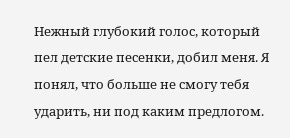Нежный глубокий голос, который пел детские песенки, добил меня. Я понял, что больше не смогу тебя ударить, ни под каким предлогом.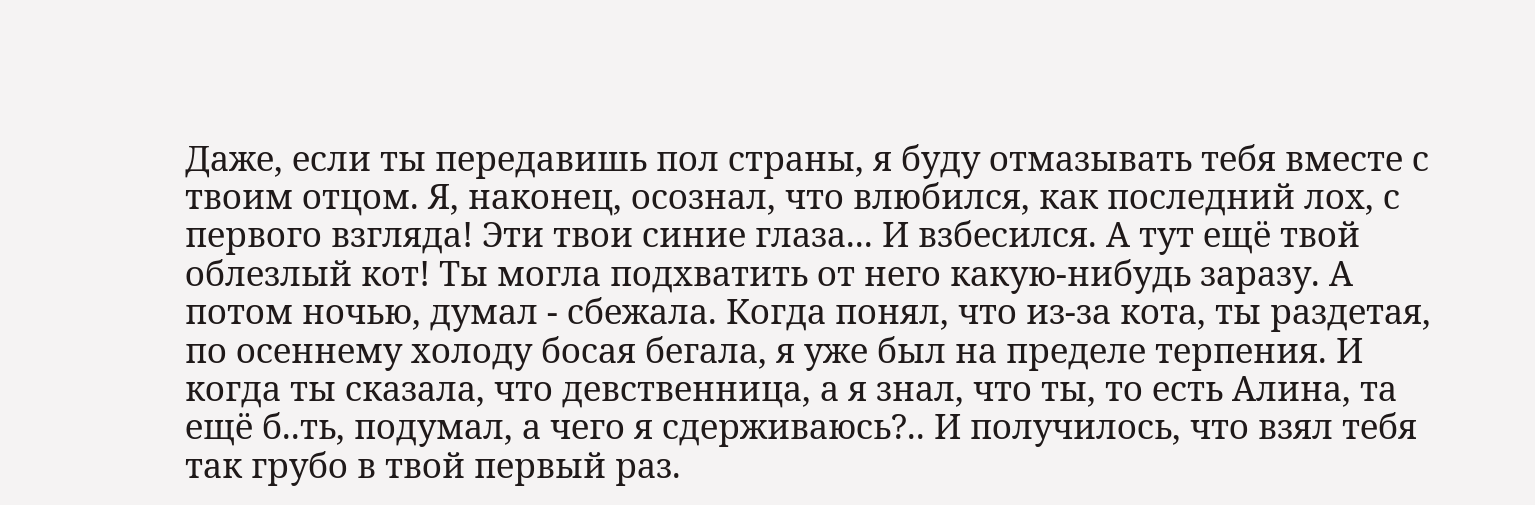Даже, если ты передавишь пол страны, я буду отмазывать тебя вместе с твоим отцом. Я, наконец, осознал, что влюбился, как последний лох, с первого взгляда! Эти твои синие глаза... И взбесился. А тут ещё твой облезлый кот! Ты могла подхватить от него какую-нибудь заразу. А потом ночью, думал - сбежала. Когда понял, что из-за кота, ты раздетая, по осеннему холоду босая бегала, я уже был на пределе терпения. И когда ты сказала, что девственница, а я знал, что ты, то есть Алина, та ещё б..ть, подумал, а чего я сдерживаюсь?.. И получилось, что взял тебя так грубо в твой первый раз.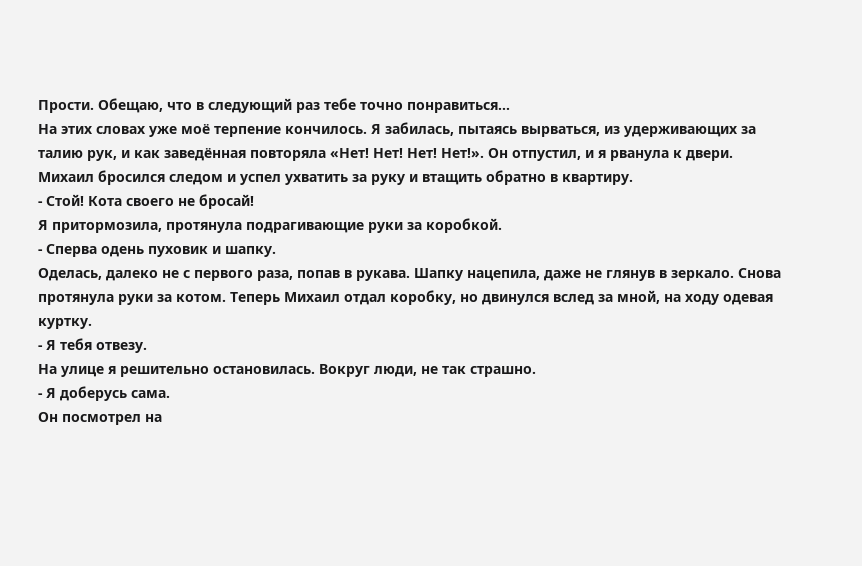Прости. Обещаю, что в следующий раз тебе точно понравиться...
На этих словах уже моё терпение кончилось. Я забилась, пытаясь вырваться, из удерживающих за талию рук, и как заведённая повторяла «Нет! Нет! Нет! Нет!». Он отпустил, и я рванула к двери. Михаил бросился следом и успел ухватить за руку и втащить обратно в квартиру.
- Стой! Кота своего не бросай!
Я притормозила, протянула подрагивающие руки за коробкой.
- Сперва одень пуховик и шапку.
Оделась, далеко не с первого раза, попав в рукава. Шапку нацепила, даже не глянув в зеркало. Снова протянула руки за котом. Теперь Михаил отдал коробку, но двинулся вслед за мной, на ходу одевая куртку.
- Я тебя отвезу.
На улице я решительно остановилась. Вокруг люди, не так страшно.
- Я доберусь сама.
Он посмотрел на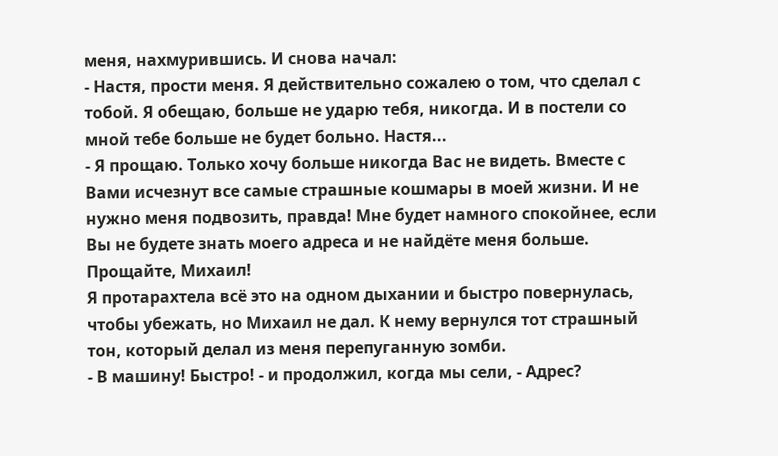меня, нахмурившись. И снова начал:
- Настя, прости меня. Я действительно сожалею о том, что сделал с тобой. Я обещаю, больше не ударю тебя, никогда. И в постели со мной тебе больше не будет больно. Настя...
- Я прощаю. Только хочу больше никогда Вас не видеть. Вместе с Вами исчезнут все самые страшные кошмары в моей жизни. И не нужно меня подвозить, правда! Мне будет намного спокойнее, если Вы не будете знать моего адреса и не найдёте меня больше. Прощайте, Михаил!
Я протарахтела всё это на одном дыхании и быстро повернулась, чтобы убежать, но Михаил не дал. К нему вернулся тот страшный тон, который делал из меня перепуганную зомби.
- В машину! Быстро! - и продолжил, когда мы сели, - Адрес?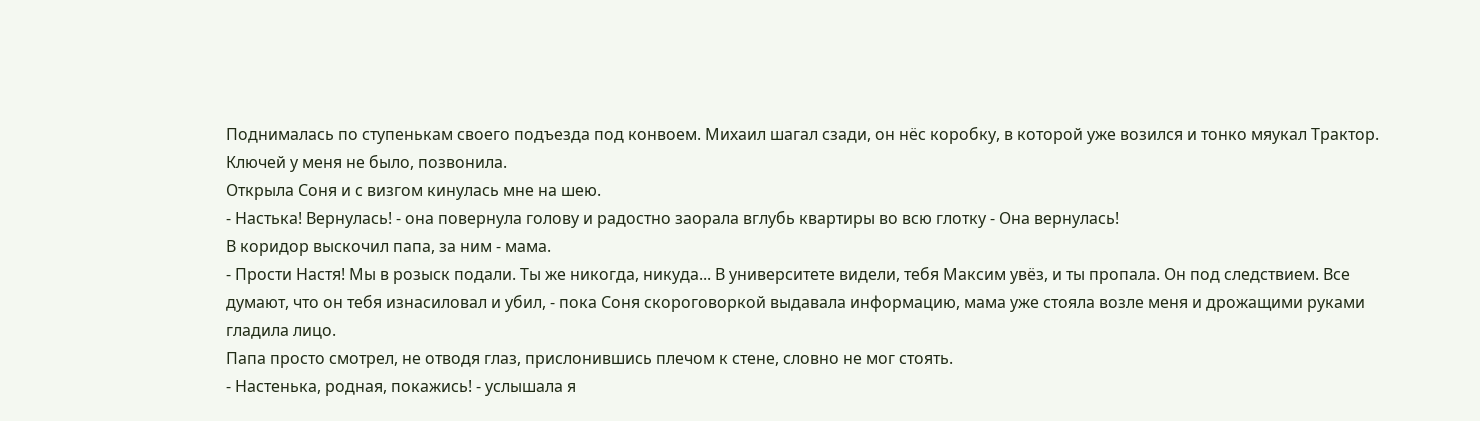Поднималась по ступенькам своего подъезда под конвоем. Михаил шагал сзади, он нёс коробку, в которой уже возился и тонко мяукал Трактор.
Ключей у меня не было, позвонила.
Открыла Соня и с визгом кинулась мне на шею.
- Настька! Вернулась! - она повернула голову и радостно заорала вглубь квартиры во всю глотку - Она вернулась!
В коридор выскочил папа, за ним - мама.
- Прости Настя! Мы в розыск подали. Ты же никогда, никуда... В университете видели, тебя Максим увёз, и ты пропала. Он под следствием. Все думают, что он тебя изнасиловал и убил, - пока Соня скороговоркой выдавала информацию, мама уже стояла возле меня и дрожащими руками гладила лицо.
Папа просто смотрел, не отводя глаз, прислонившись плечом к стене, словно не мог стоять.
- Настенька, родная, покажись! - услышала я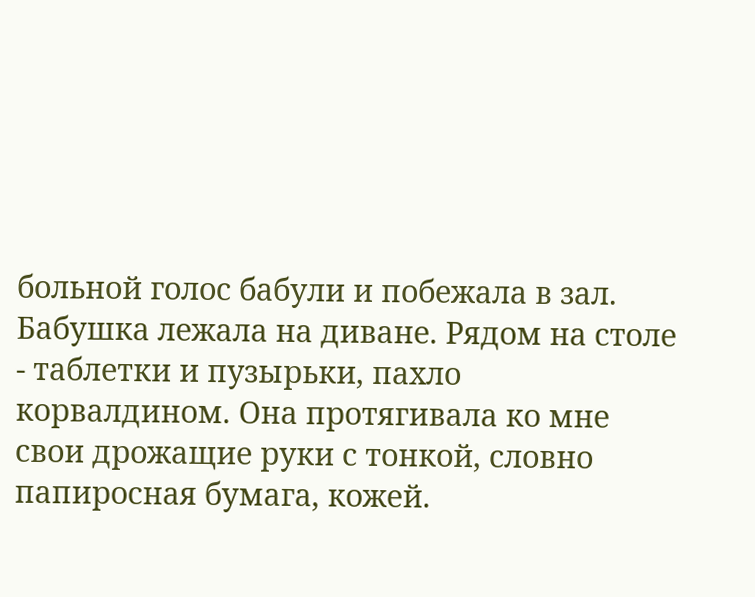больной голос бабули и побежала в зал.
Бабушка лежала на диване. Рядом на столе - таблетки и пузырьки, пахло корвалдином. Она протягивала ко мне свои дрожащие руки с тонкой, словно папиросная бумага, кожей.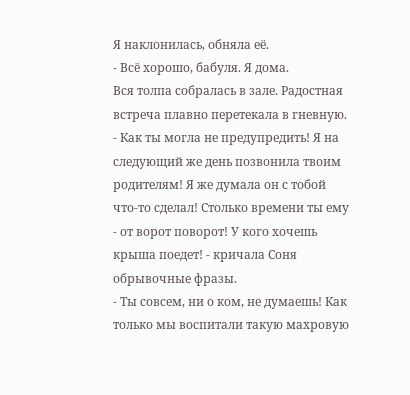Я наклонилась, обняла её.
- Всё хорошо, бабуля. Я дома.
Вся толпа собралась в зале. Радостная встреча плавно перетекала в гневную.
- Как ты могла не предупредить! Я на следующий же день позвонила твоим родителям! Я же думала он с тобой что-то сделал! Столько времени ты ему - от ворот поворот! У кого хочешь крыша поедет! - кричала Соня обрывочные фразы.
- Ты совсем, ни о ком, не думаешь! Как только мы воспитали такую махровую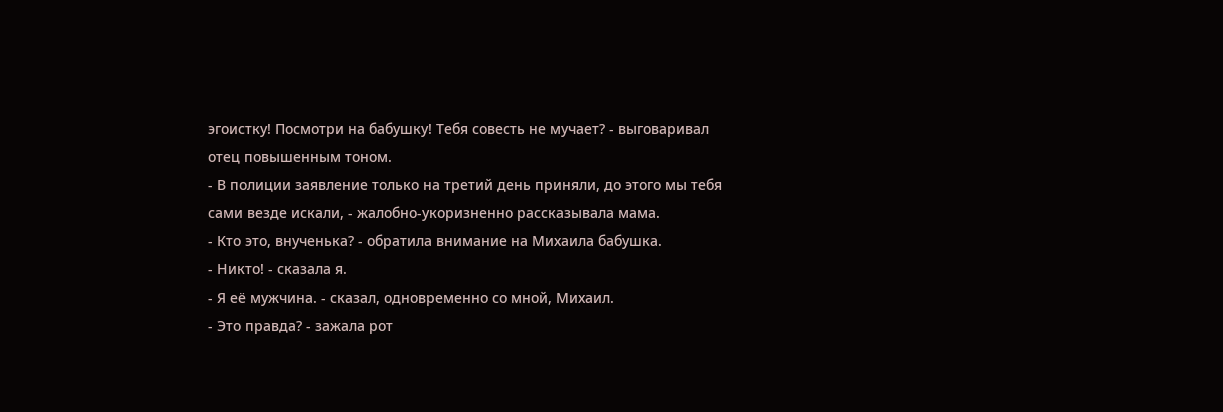эгоистку! Посмотри на бабушку! Тебя совесть не мучает? - выговаривал отец повышенным тоном.
- В полиции заявление только на третий день приняли, до этого мы тебя сами везде искали, - жалобно-укоризненно рассказывала мама.
- Кто это, внученька? - обратила внимание на Михаила бабушка.
- Никто! - сказала я.
- Я её мужчина. - сказал, одновременно со мной, Михаил.
- Это правда? - зажала рот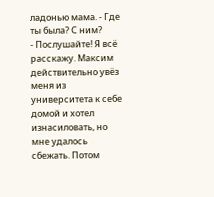ладонью мама. - Где ты была? С ним?
- Послушайте! Я всё расскажу. Максим действительно увёз меня из университета к себе домой и хотел изнасиловать, но мне удалось сбежать. Потом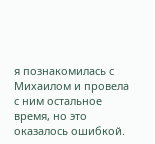я познакомилась с Михаилом и провела с ним остальное время, но это оказалось ошибкой.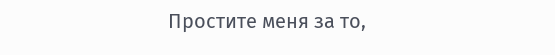Простите меня за то,